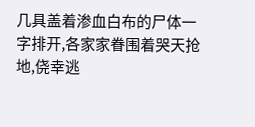几具盖着渗血白布的尸体一字排开,各家家眷围着哭天抢地,侥幸逃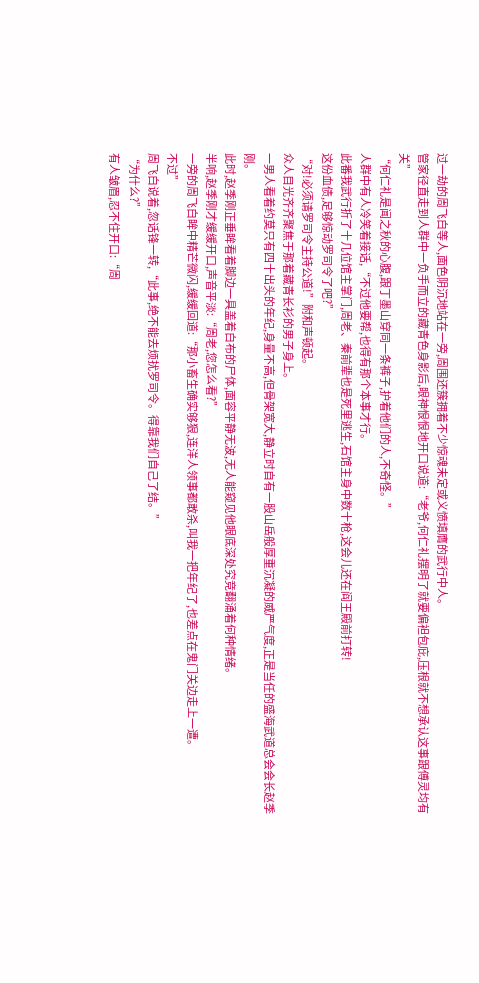过一劫的周飞白等人,面色阴沉地站在一旁,周围还簇拥着不少惊魂未定或义愤填膺的武行中人。
管家径直走到人群中一负手而立的藏青色身影后,眼神恨恨地开口说道:“老爷,何仁礼摆明了就要偏袒包庇,压根就不想承认这事跟傅灵均有关”
“何仁礼是闻之秋的心腹,跟丁墨山穿同一条裤子,护着他们的人,不奇怪。”
人群中有人冷笑着接话,“不过他要帮,也得有那个本事才行。
此番我武行折了十几位馆主掌门,周老、秦前辈也是死里逃生,石馆主身中数十枪,这会儿还在阎王殿前打转!
这份血债,足够惊动罗司令了吧?”
“对!必须请罗司令主持公道!”附和声顿起。
众人目光齐齐聚焦于那着藏青长衫的男子身上。
一男人看着约莫只有四十出头的年纪,身量不高,但骨架宽大,静立时自有一股山岳般厚重沉凝的威严气度,正是当任的盛海武道总会会长赵季刚。
此时,赵季刚正垂眸看着脚边一具盖着白布的尸体,面容平静无波,无人能窥见他眼底深处究竞翻涌着何种情绪。
半响,赵季刚才缓缓开口,声音平淡:“周老,您怎么看?”
一旁的周飞白眸中精芒微闪,缓缓回道:“那小畜生确实够狠,连洋人领事都敢杀,叫我一把年纪了,也差点在鬼门关边走上一遭。
不过”
周飞白说着,忽话锋一转,“此事,绝不能去烦扰罗司令。得靠我们自己了结。”
“为什么?”
有人皱眉,忍不住开口:“周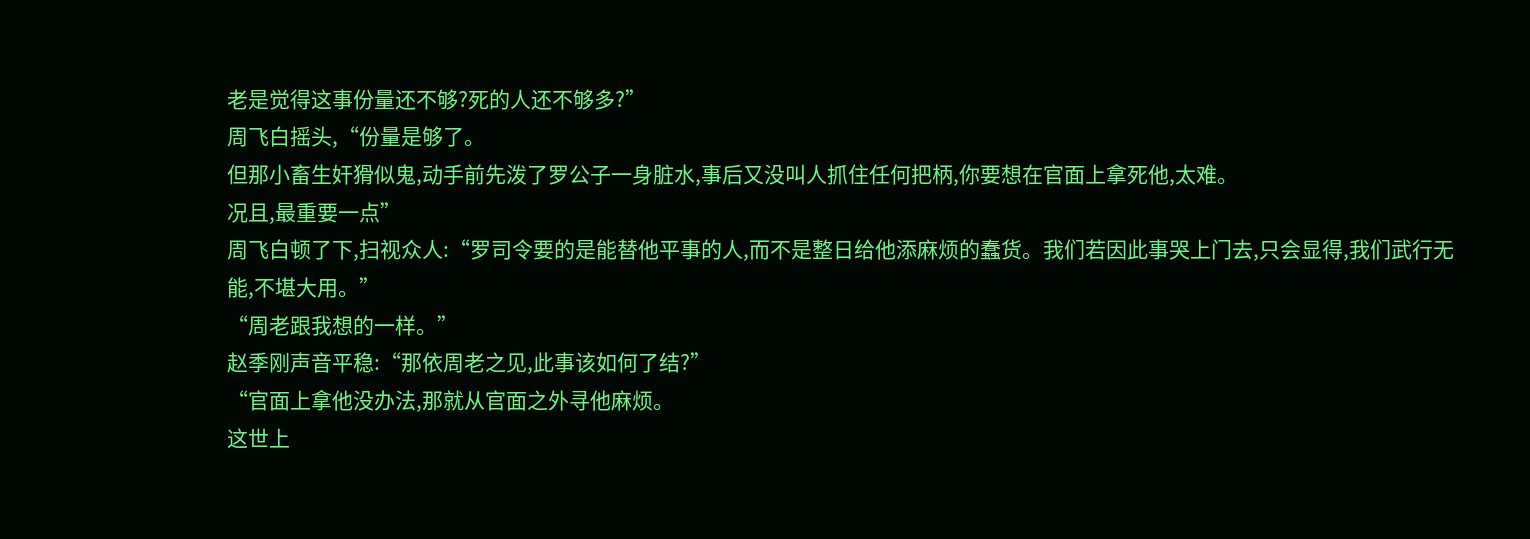老是觉得这事份量还不够?死的人还不够多?”
周飞白摇头,“份量是够了。
但那小畜生奸猾似鬼,动手前先泼了罗公子一身脏水,事后又没叫人抓住任何把柄,你要想在官面上拿死他,太难。
况且,最重要一点”
周飞白顿了下,扫视众人:“罗司令要的是能替他平事的人,而不是整日给他添麻烦的蠢货。我们若因此事哭上门去,只会显得,我们武行无能,不堪大用。”
“周老跟我想的一样。”
赵季刚声音平稳:“那依周老之见,此事该如何了结?”
“官面上拿他没办法,那就从官面之外寻他麻烦。
这世上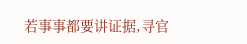若事事都要讲证据,寻官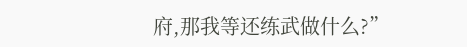府,那我等还练武做什么?”